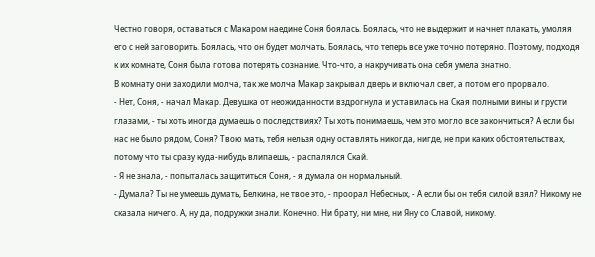Честно говоря, оставаться с Макаром наедине Соня боялась. Боялась, что не выдержит и начнет плакать, умоляя его с ней заговорить. Боялась, что он будет молчать. Боялась, что теперь все уже точно потеряно. Поэтому, подходя к их комнате, Соня была готова потерять сознание. Что-что, а накручивать она себя умела знатно.
В комнату они заходили молча, так же молча Макар закрывал дверь и включал свет, а потом его прорвало.
- Нет, Соня, - начал Макар. Девушка от неожиданности вздрогнула и уставилась на Ская полными вины и грусти глазами, - ты хоть иногда думаешь о последствиях? Ты хоть понимаешь, чем это могло все закончиться? А если бы нас не было рядом, Соня? Твою мать, тебя нельзя одну оставлять никогда, нигде, не при каких обстоятельствах, потому что ты сразу куда-нибудь влипаешь, - распалялся Скай.
- Я не знала, - попыталась защититься Соня, - я думала он нормальный.
- Думала? Ты не умеешь думать, Белкина, не твое это, - проорал Небесных, - А если бы он тебя силой взял? Никому не сказала ничего. А, ну да, подружки знали. Конечно. Ни брату, ни мне, ни Яну со Славой, никому.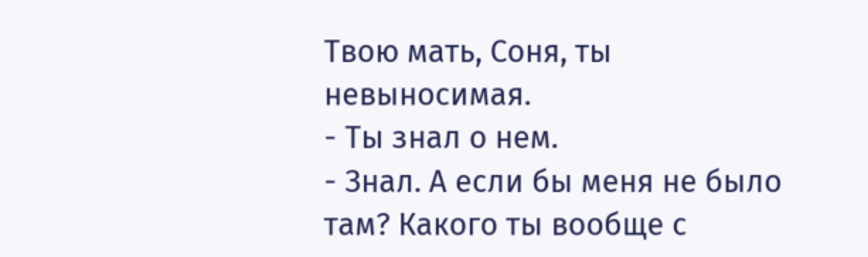Твою мать, Соня, ты невыносимая.
- Ты знал о нем.
- Знал. А если бы меня не было там? Какого ты вообще с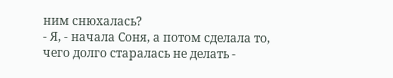ним снюхалась?
- Я, - начала Соня, а потом сделала то, чего долго старалась не делать -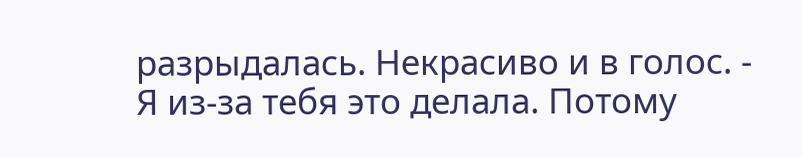разрыдалась. Некрасиво и в голос. - Я из-за тебя это делала. Потому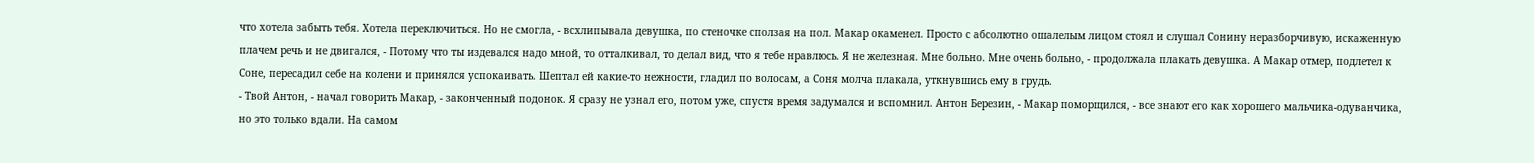что хотела забыть тебя. Хотела переключиться. Но не смогла, - всхлипывала девушка, по стеночке сползая на пол. Макар окаменел. Просто с абсолютно ошалелым лицом стоял и слушал Сонину неразборчивую, искаженную плачем речь и не двигался, - Потому что ты издевался надо мной, то отталкивал, то делал вид, что я тебе нравлюсь. Я не железная. Мне больно. Мне очень больно, - продолжала плакать девушка. А Макар отмер, подлетел к Соне, пересадил себе на колени и принялся успокаивать. Шептал ей какие-то нежности, гладил по волосам, а Соня молча плакала, уткнувшись ему в грудь.
- Твой Антон, - начал говорить Макар, - законченный подонок. Я сразу не узнал его, потом уже, спустя время задумался и вспомнил. Антон Березин, - Макар поморщился, - все знают его как хорошего мальчика-одуванчика, но это только вдали. На самом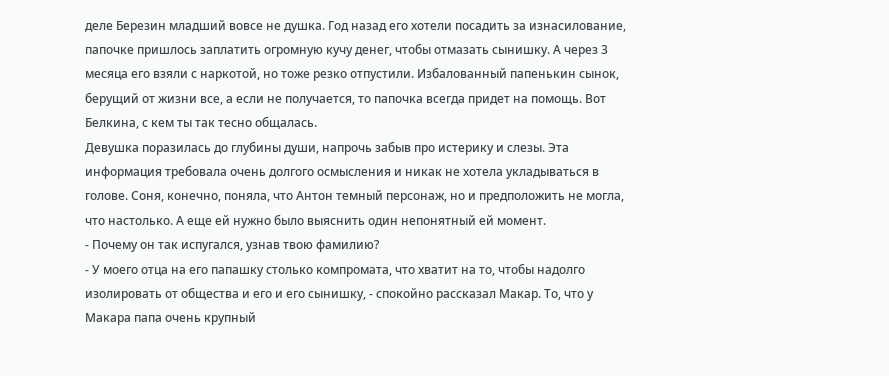деле Березин младший вовсе не душка. Год назад его хотели посадить за изнасилование, папочке пришлось заплатить огромную кучу денег, чтобы отмазать сынишку. А через 3 месяца его взяли с наркотой, но тоже резко отпустили. Избалованный папенькин сынок, берущий от жизни все, а если не получается, то папочка всегда придет на помощь. Вот Белкина, с кем ты так тесно общалась.
Девушка поразилась до глубины души, напрочь забыв про истерику и слезы. Эта информация требовала очень долгого осмысления и никак не хотела укладываться в голове. Соня, конечно, поняла, что Антон темный персонаж, но и предположить не могла, что настолько. А еще ей нужно было выяснить один непонятный ей момент.
- Почему он так испугался, узнав твою фамилию?
- У моего отца на его папашку столько компромата, что хватит на то, чтобы надолго изолировать от общества и его и его сынишку, - спокойно рассказал Макар. То, что у Макара папа очень крупный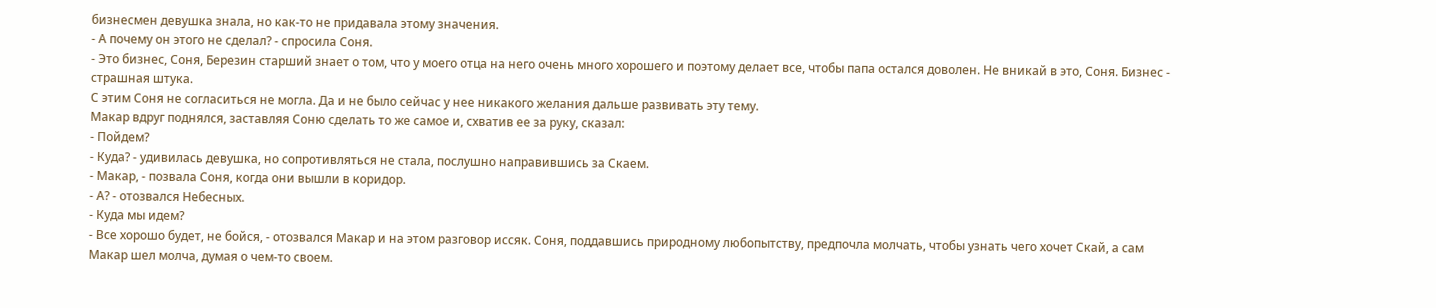бизнесмен девушка знала, но как-то не придавала этому значения.
- А почему он этого не сделал? - спросила Соня.
- Это бизнес, Соня, Березин старший знает о том, что у моего отца на него очень много хорошего и поэтому делает все, чтобы папа остался доволен. Не вникай в это, Соня. Бизнес - страшная штука.
С этим Соня не согласиться не могла. Да и не было сейчас у нее никакого желания дальше развивать эту тему.
Макар вдруг поднялся, заставляя Соню сделать то же самое и, схватив ее за руку, сказал:
- Пойдем?
- Куда? - удивилась девушка, но сопротивляться не стала, послушно направившись за Скаем.
- Макар, - позвала Соня, когда они вышли в коридор.
- А? - отозвался Небесных.
- Куда мы идем?
- Все хорошо будет, не бойся, - отозвался Макар и на этом разговор иссяк. Соня, поддавшись природному любопытству, предпочла молчать, чтобы узнать чего хочет Скай, а сам Макар шел молча, думая о чем-то своем.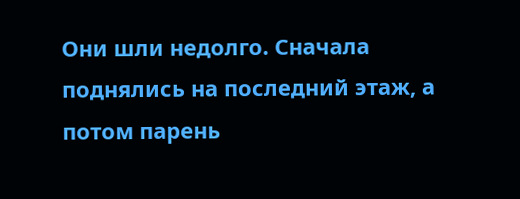Они шли недолго. Сначала поднялись на последний этаж, а потом парень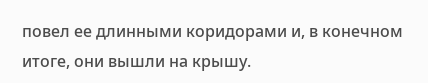повел ее длинными коридорами и, в конечном итоге, они вышли на крышу.